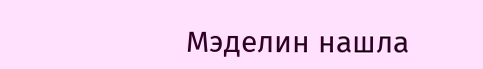Мэделин нашла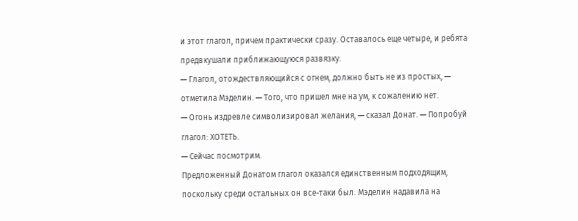и этот глагол, причем практически сразу. Оставалось еще четыре, и ребята предвкушали приближающуюся развязку.
─ Глагол, отождествляющийся с огнем, должно быть не из простых, ─ отметила Мэделин. ─ Того, что пришел мне на ум, к сожалению нет.
─ Огонь издревле символизировал желания, ─ сказал Донат. ─ Попробуй глагол: ХОТЕТЬ.
─ Сейчас посмотрим.
Предложенный Донатом глагол оказался единственным подходящим, поскольку среди остальных он все-таки был. Мэделин надавила на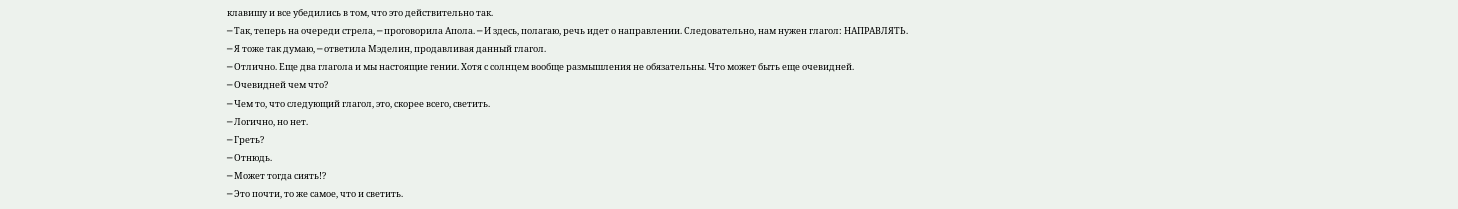клавишу и все убедились в том, что это действительно так.
─ Так, теперь на очереди стрела, ─ проговорила Апола. ─ И здесь, полагаю, речь идет о направлении. Следовательно, нам нужен глагол: НАПРАВЛЯТЬ.
─ Я тоже так думаю, ─ ответила Мэделин, продавливая данный глагол.
─ Отлично. Еще два глагола и мы настоящие гении. Хотя с солнцем вообще размышления не обязательны. Что может быть еще очевидней.
─ Очевидней чем что?
─ Чем то, что следующий глагол, это, скорее всего, светить.
─ Логично, но нет.
─ Греть?
─ Отнюдь.
─ Может тогда сиять!?
─ Это почти, то же самое, что и светить.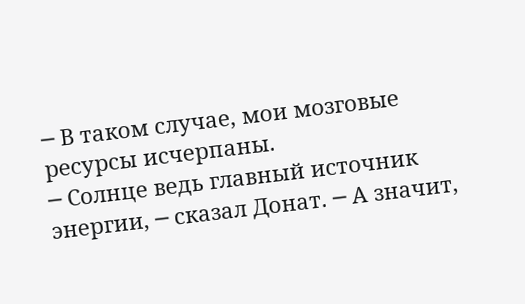─ В таком случае, мои мозговые ресурсы исчерпаны.
─ Солнце ведь главный источник энергии, ─ сказал Донат. ─ А значит,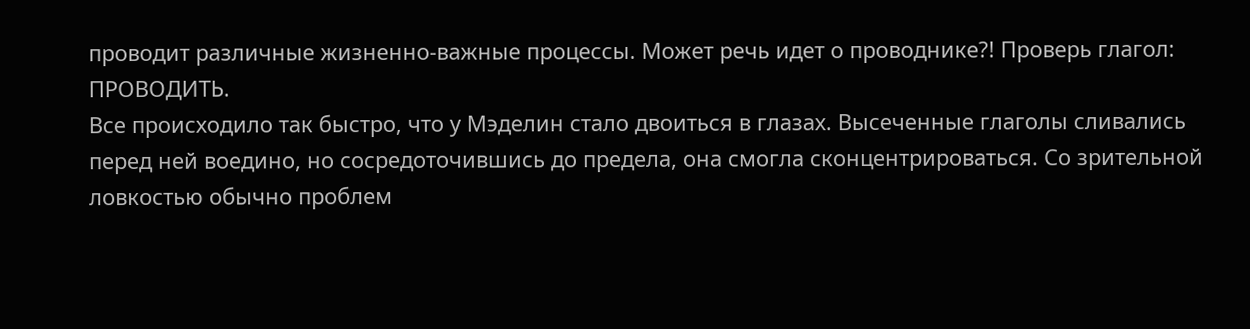проводит различные жизненно-важные процессы. Может речь идет о проводнике?! Проверь глагол: ПРОВОДИТЬ.
Все происходило так быстро, что у Мэделин стало двоиться в глазах. Высеченные глаголы сливались перед ней воедино, но сосредоточившись до предела, она смогла сконцентрироваться. Со зрительной ловкостью обычно проблем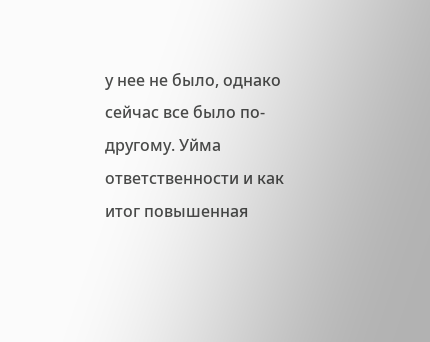у нее не было, однако сейчас все было по-другому. Уйма ответственности и как итог повышенная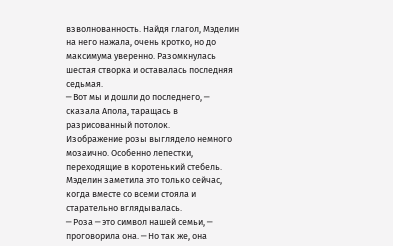взволнованность. Найдя глагол, Мэделин на него нажала, очень кротко, но до максимума уверенно. Разомкнулась шестая створка и оставалась последняя седьмая.
─ Вот мы и дошли до последнего, ─ сказала Апола, таращась в разрисованный потолок.
Изображение розы выглядело немного мозаично. Особенно лепестки, переходящие в коротенький стебель. Мэделин заметила это только сейчас, когда вместе со всеми стояла и старательно вглядывалась.
─ Роза ─ это символ нашей семьи, ─ проговорила она. ─ Но так же, она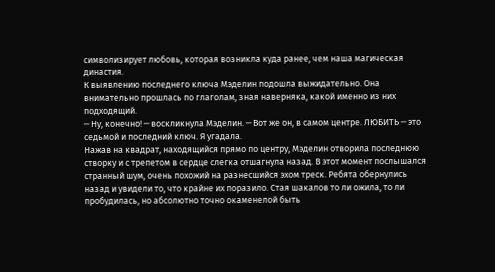символизирует любовь, которая возникла куда ранее, чем наша магическая династия.
К выявлению последнего ключа Мэделин подошла выжидательно. Она внимательно прошлась по глаголам, зная наверняка, какой именно из них подходящий.
─ Ну, конечно! ─ воскликнула Мэделин. ─ Вот же он, в самом центре. ЛЮБИТЬ ─ это седьмой и последний ключ. Я угадала.
Нажав на квадрат, находящийся прямо по центру, Мэделин отворила последнюю створку и с трепетом в сердце слегка отшагнула назад. В этот момент послышался странный шум, очень похожий на разнесшийся эхом треск. Ребята обернулись назад и увидели то, что крайне их поразило. Стая шакалов то ли ожила, то ли пробудилась, но абсолютно точно окаменелой быть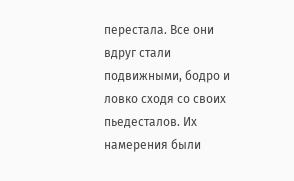перестала. Все они вдруг стали подвижными, бодро и ловко сходя со своих пьедесталов. Их намерения были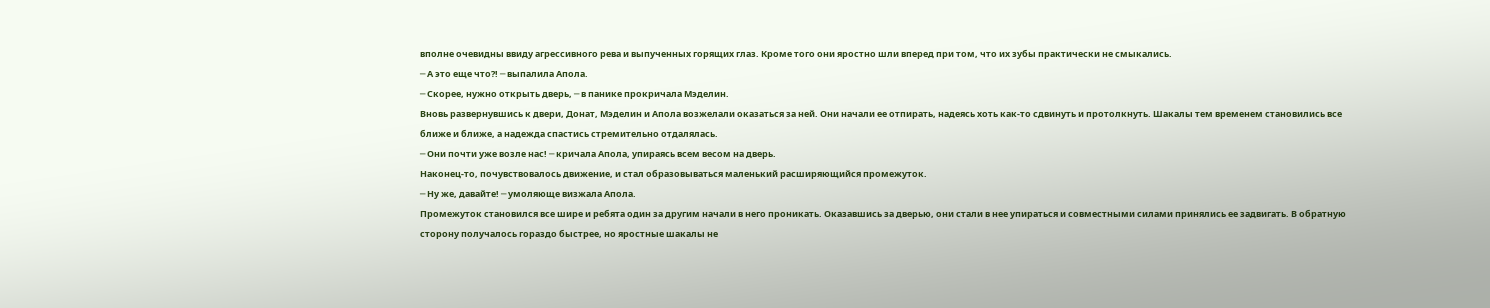вполне очевидны ввиду агрессивного рева и выпученных горящих глаз. Кроме того они яростно шли вперед при том, что их зубы практически не смыкались.
─ А это еще что?! ─ выпалила Апола.
─ Скорее, нужно открыть дверь, ─ в панике прокричала Мэделин.
Вновь развернувшись к двери, Донат, Мэделин и Апола возжелали оказаться за ней. Они начали ее отпирать, надеясь хоть как-то сдвинуть и протолкнуть. Шакалы тем временем становились все ближе и ближе, а надежда спастись стремительно отдалялась.
─ Они почти уже возле нас! ─ кричала Апола, упираясь всем весом на дверь.
Наконец-то, почувствовалось движение, и стал образовываться маленький расширяющийся промежуток.
─ Ну же, давайте! ─ умоляюще визжала Апола.
Промежуток становился все шире и ребята один за другим начали в него проникать. Оказавшись за дверью, они стали в нее упираться и совместными силами принялись ее задвигать. В обратную сторону получалось гораздо быстрее, но яростные шакалы не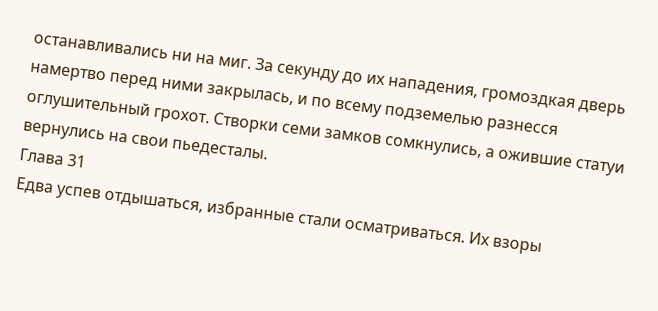останавливались ни на миг. За секунду до их нападения, громоздкая дверь намертво перед ними закрылась, и по всему подземелью разнесся оглушительный грохот. Створки семи замков сомкнулись, а ожившие статуи вернулись на свои пьедесталы.
Глава 31
Едва успев отдышаться, избранные стали осматриваться. Их взоры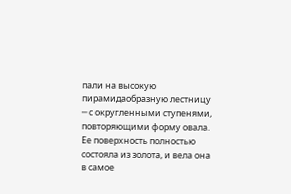пали на высокую пирамидаобразную лестницу ─ с округленными ступенями, повторяющими форму овала. Ее поверхность полностью состояла из золота, и вела она в самое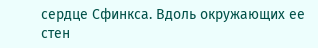сердце Сфинкса. Вдоль окружающих ее стен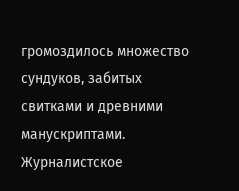громоздилось множество сундуков, забитых свитками и древними манускриптами. Журналистское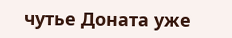чутье Доната уже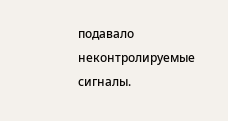подавало неконтролируемые сигналы.